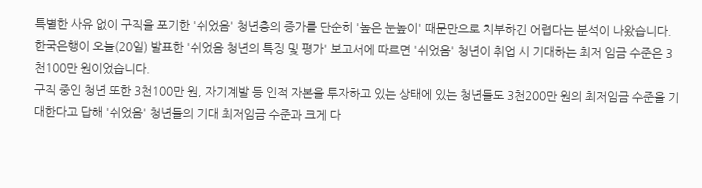특별한 사유 없이 구직을 포기한 '쉬었음' 청년층의 증가를 단순히 '높은 눈높이' 때문만으로 치부하긴 어렵다는 분석이 나왔습니다.
한국은행이 오늘(20일) 발표한 '쉬었음 청년의 특징 및 평가' 보고서에 따르면 '쉬었음' 청년이 취업 시 기대하는 최저 임금 수준은 3천100만 원이었습니다.
구직 중인 청년 또한 3천100만 원, 자기계발 등 인적 자본을 투자하고 있는 상태에 있는 청년들도 3천200만 원의 최저임금 수준을 기대한다고 답해 '쉬었음' 청년들의 기대 최저임금 수준과 크게 다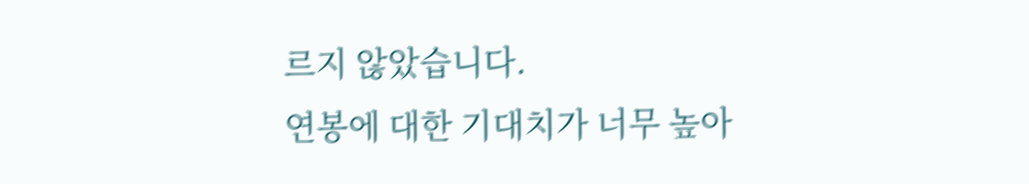르지 않았습니다.
연봉에 대한 기대치가 너무 높아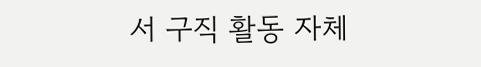서 구직 활동 자체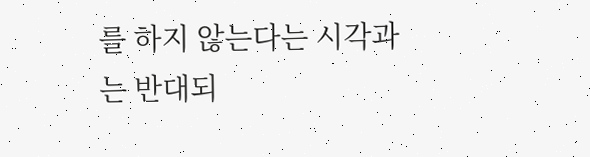를 하지 않는다는 시각과는 반대되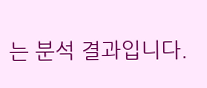는 분석 결과입니다.